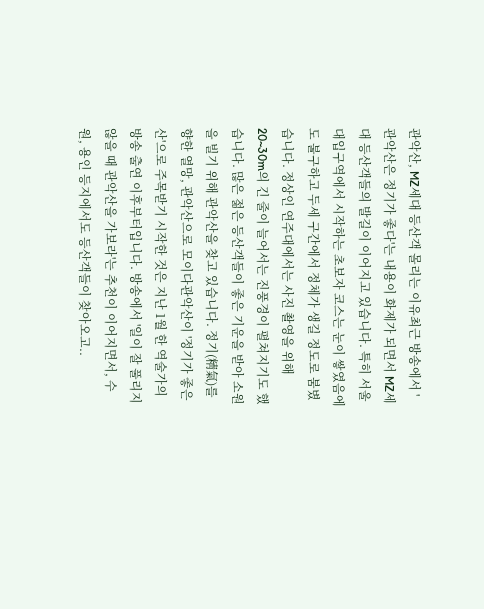관악산, MZ세대 등산객 몰리는 이유최근 방송에서 '관악산은 정기가 좋다'는 내용이 화제가 되면서 MZ세대 등산객들의 발길이 이어지고 있습니다. 특히 서울대입구역에서 시작하는 초보자 코스는 눈이 쌓였음에도 불구하고 두세 구간에서 정체가 생길 정도로 붐볐습니다. 정상인 연주대에서는 사진 촬영을 위해 20~30m의 긴 줄이 늘어서는 진풍경이 펼쳐지기도 했습니다. 많은 젊은 등산객들이 좋은 기운을 받아 소원을 빌기 위해 관악산을 찾고 있습니다. 정기(精氣)를 향한 열망, 관악산으로 모이다관악산이 '정기가 좋은 산'으로 주목받기 시작한 것은 지난 1월 한 역술가의 방송 출연 이후부터입니다. 방송에서 '일이 잘 풀리지 않을 때 관악산을 가보라'는 추천이 이어지면서, 수원, 용인 등지에서도 등산객들이 찾아오고..